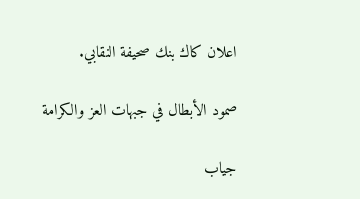اعلان كاك بنك صحيفة النقابي.

صمود الأبطال في جبهات العز والكرامة

جياب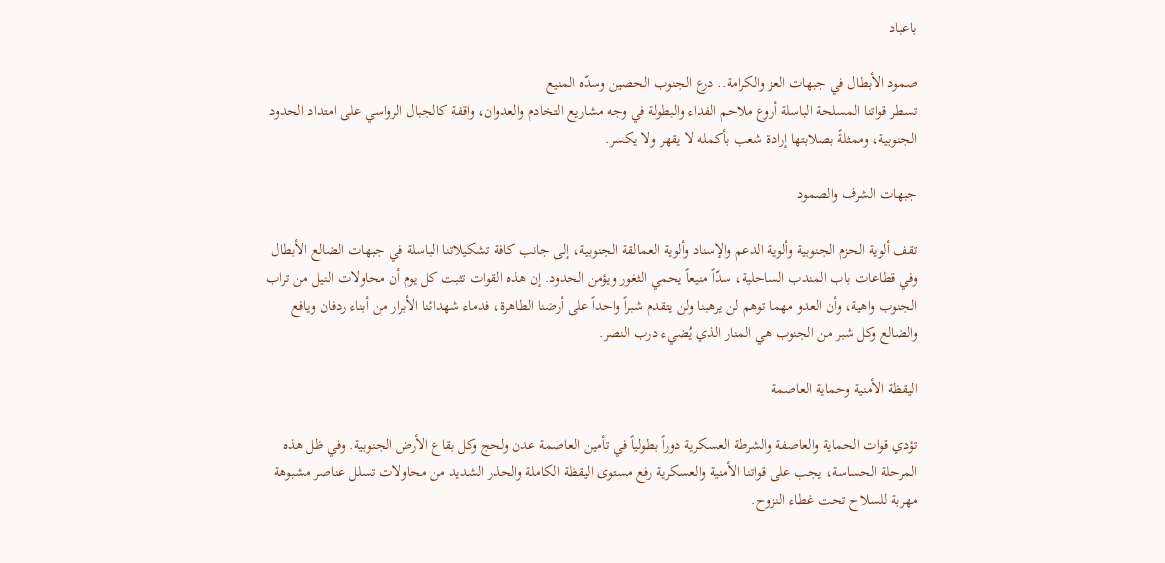باعباد

صمود الأبطال في جبهات العز والكرامة.. درع الجنوب الحصين وسدّه المنيع
تسطر قواتنا المسلحة الباسلة أروع ملاحم الفداء والبطولة في وجه مشاريع التخادم والعدوان، واقفة كالجبال الرواسي على امتداد الحدود الجنوبية، وممثلةً بصلابتها إرادة شعب بأكمله لا يقهر ولا يكسر.

جبهات الشرف والصمود

تقف ألوية الحزم الجنوبية وألوية الدعم والإسناد وألوية العمالقة الجنوبية، إلى جانب كافة تشكيلاتنا الباسلة في جبهات الضالع الأبطال وفي قطاعات باب المندب الساحلية، سدّاً منيعاً يحمي الثغور ويؤمن الحدود. إن هذه القوات تثبت كل يوم أن محاولات النيل من تراب الجنوب واهية، وأن العدو مهما توهم لن يرهبنا ولن يتقدم شبراً واحداً على أرضنا الطاهرة، فدماء شهدائنا الأبرار من أبناء ردفان ويافع والضالع وكل شبر من الجنوب هي المنار الذي يُضيء درب النصر.

اليقظة الأمنية وحماية العاصمة

تؤدي قوات الحماية والعاصفة والشرطة العسكرية دوراً بطولياً في تأمين العاصمة عدن ولحج وكل بقاع الأرض الجنوبية. وفي ظل هذه المرحلة الحساسة، يجب على قواتنا الأمنية والعسكرية رفع مستوى اليقظة الكاملة والحذر الشديد من محاولات تسلل عناصر مشبوهة مهربة للسلاح تحت غطاء النزوح.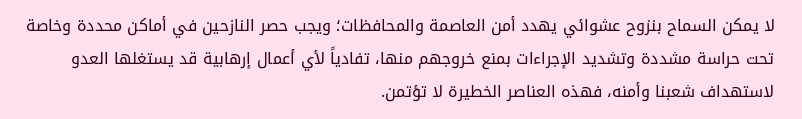لا يمكن السماح بنزوح عشوائي يهدد أمن العاصمة والمحافظات؛ ويجب حصر النازحين في أماكن محددة وخاصة تحت حراسة مشددة وتشديد الإجراءات بمنع خروجهم منها، تفادياً لأي أعمال إرهابية قد يستغلها العدو لاستهداف شعبنا وأمنه، فهذه العناصر الخطيرة لا تؤتمن.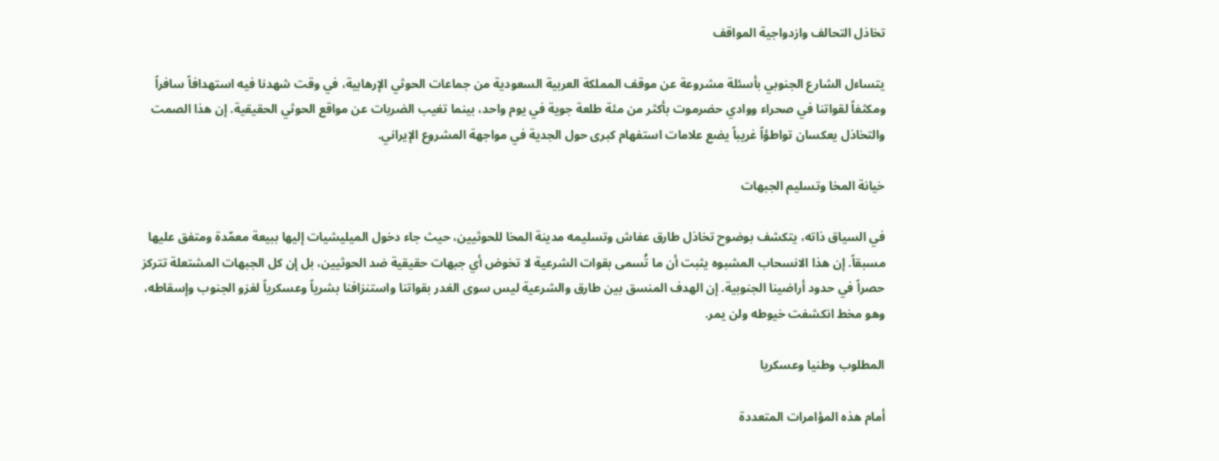تخاذل التحالف وازدواجية المواقف

يتساءل الشارع الجنوبي بأسئلة مشروعة عن موقف المملكة العربية السعودية من جماعات الحوثي الإرهابية، في وقت شهدنا فيه استهدافاً سافراً ومكثفاً لقواتنا في صحراء ووادي حضرموت بأكثر من مئة طلعة جوية في يوم واحد، بينما تغيب الضربات عن مواقع الحوثي الحقيقية. إن هذا الصمت والتخاذل يعكسان تواطؤاً غريباً يضع علامات استفهام كبرى حول الجدية في مواجهة المشروع الإيراني.

خيانة المخا وتسليم الجبهات

في السياق ذاته، يتكشف بوضوح تخاذل طارق عفاش وتسليمه مدينة المخا للحوثيين، حيث جاء دخول الميليشيات إليها ببيعة معمّدة ومتفق عليها مسبقاً. إن هذا الانسحاب المشبوه يثبت أن ما تُسمى بقوات الشرعية لا تخوض أي جبهات حقيقية ضد الحوثيين، بل إن كل الجبهات المشتعلة تتركز حصراً في حدود أراضينا الجنوبية. إن الهدف المنسق بين طارق والشرعية ليس سوى الغدر بقواتنا واستنزافنا بشرياً وعسكرياً لغزو الجنوب وإسقاطه، وهو مخط انكشفت خيوطه ولن يمر.

المطلوب وطنيا وعسكريا

أمام هذه المؤامرات المتعددة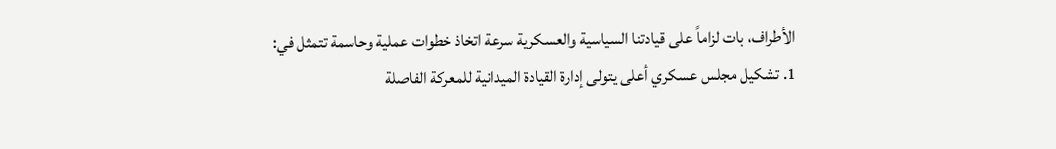الأطراف، بات لزاماً على قيادتنا السياسية والعسكرية سرعة اتخاذ خطوات عملية وحاسمة تتمثل في:
1. تشكيل مجلس عسكري أعلى يتولى إدارة القيادة الميدانية للمعركة الفاصلة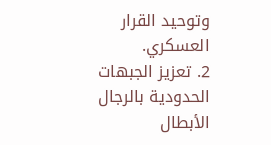وتوحيد القرار العسكري.
2. تعزيز الجبهات الحدودية بالرجال الأبطال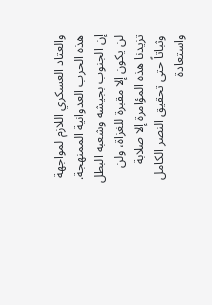والعتاد العسكري اللازم لمواجهة هذه الحرب العدوانية الممنهجة.
إن الجنوب بجيشه وشعبه البطل لن يكون إلا مقبرة للغزاة، ولن تزيدنا هذه المؤامرة إلا صلابة وثباتاً حتى تحقيق النصر الكامل واستعادة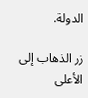الدولة.

زر الذهاب إلى الأعلى